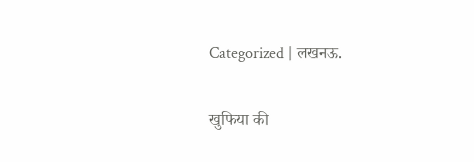Categorized | लखनऊ.

खुफिया की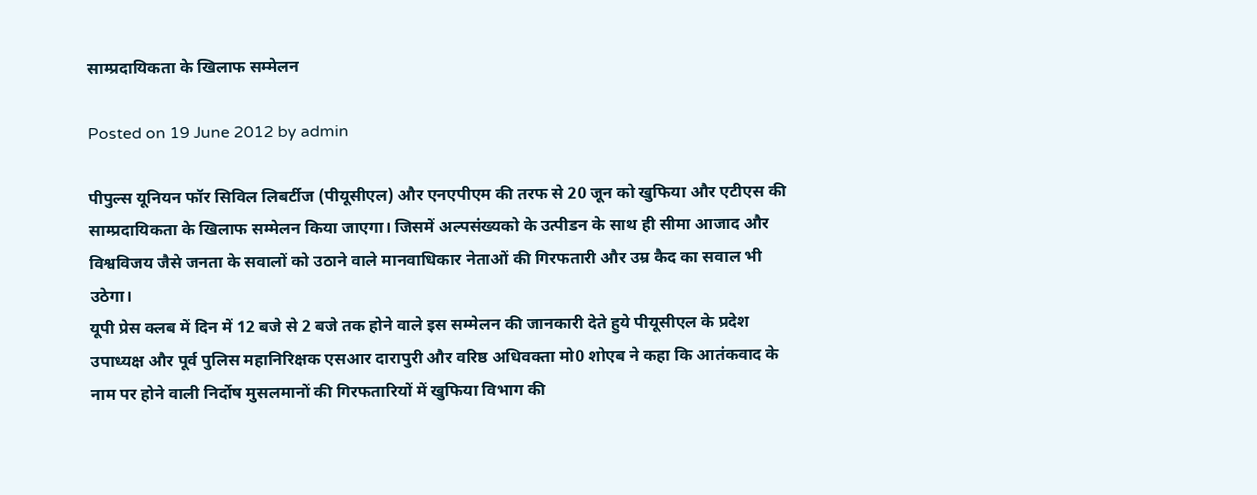साम्प्रदायिकता के खिलाफ सम्मेलन

Posted on 19 June 2012 by admin

पीपुल्स यूनियन फॉर सिविल लिबर्टीज (पीयूसीएल) और एनएपीएम की तरफ से 20 जून को खुफिया और एटीएस की साम्प्रदायिकता के खिलाफ सम्मेलन किया जाएगा। जिसमें अल्पसंख्यको के उत्पीडन के साथ ही सीमा आजाद और विश्वविजय जैसे जनता के सवालों को उठाने वाले मानवाधिकार नेताओं की गिरफतारी और उम्र कैद का सवाल भी उठेगा।
यूपी प्रेस क्लब में दिन में 12 बजे से 2 बजे तक होने वाले इस सम्मेलन की जानकारी देते हुये पीयूसीएल के प्रदेश उपाध्यक्ष और पूर्व पुलिस महानिरिक्षक एसआर दारापुरी और वरिष्ठ अधिवक्ता मो0 शोएब ने कहा कि आतंकवाद के नाम पर होने वाली निर्दोष मुसलमानों की गिरफतारियों में खुफिया विभाग की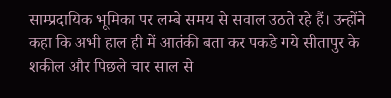साम्प्रदायिक भूमिका पर लम्बे समय से सवाल उठते रहे हैं। उन्होंने कहा कि अभी हाल ही में आतंकी बता कर पकडे गये सीतापुर के शकील और पिछले चार साल से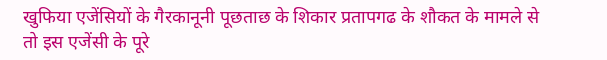खुफिया एजेंसियों के गैरकानूनी पूछताछ के शिकार प्रतापगढ के शौकत के मामले से तो इस एजेंसी के पूरे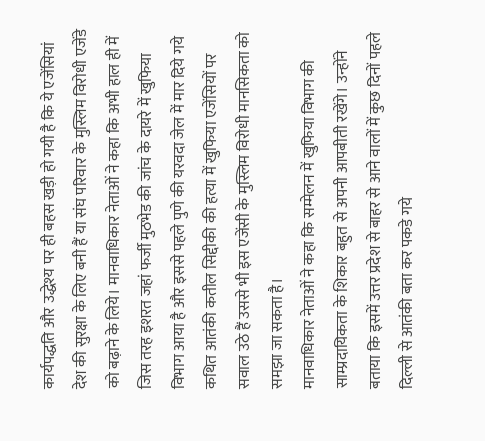कार्यपद्धति और उद्धेश्य पर ही बहस खड़ी हो गयी है कि ये एजेंसियां देश की सुरक्षा के लिए बनी हैं या संघ परिवार के मुस्लिम विरोधी एजेंडे को बढ़ाने के लिये। मानवाधिकार नेताओं ने कहा कि अभी हाल ही में जिस तरह इशरत जहां फर्जी मुठभेड की जांच के दायरे में खुफिया विभाग आया है और इससे पहले पुणे की यरवदा जेल में मार दिये गये कथित आतंकी कतील सिद्दीकी की हत्या में खुफिया एजेंसियों पर सवाल उठे हैं उससे भी इस एजेंसी के मुस्लिम विरोधी मानसिकता को समझा जा सकता है।
मानवाधिकार नेताओं ने कहा कि सम्मेलन में खुफिया विभाग की साम्प्रदायिकता के शिकार बहुत से अपनी आपबीती रखेंगे। उन्होंने बताया कि इसमें उत्तर प्रदेश से बाहर से आने वालों में कुछ दिनों पहले दिल्ली से आतंकी बता कर पकडे गये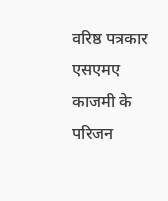वरिष्ठ पत्रकार एसएमए काजमी के परिजन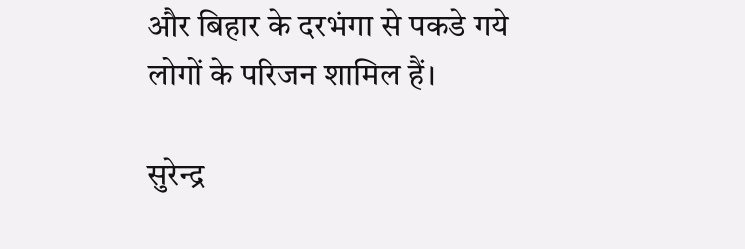और बिहार के दरभंगा से पकडे गये लोगों के परिजन शामिल हैं।

सुरेन्द्र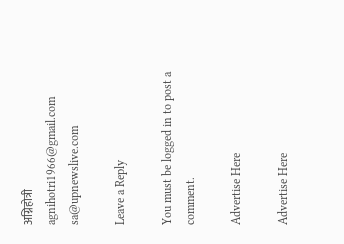अग्निहोत्री
agnihotri1966@gmail.com
sa@upnewslive.com

Leave a Reply

You must be logged in to post a comment.

Advertise Here

Advertise Here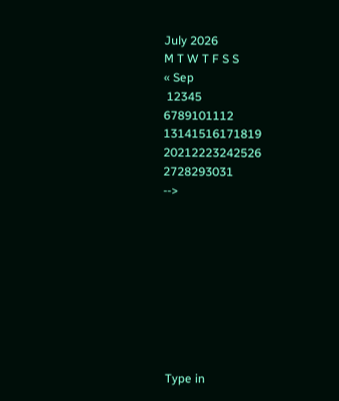July 2026
M T W T F S S
« Sep
 12345
6789101112
13141516171819
20212223242526
2728293031
-->









 Type in